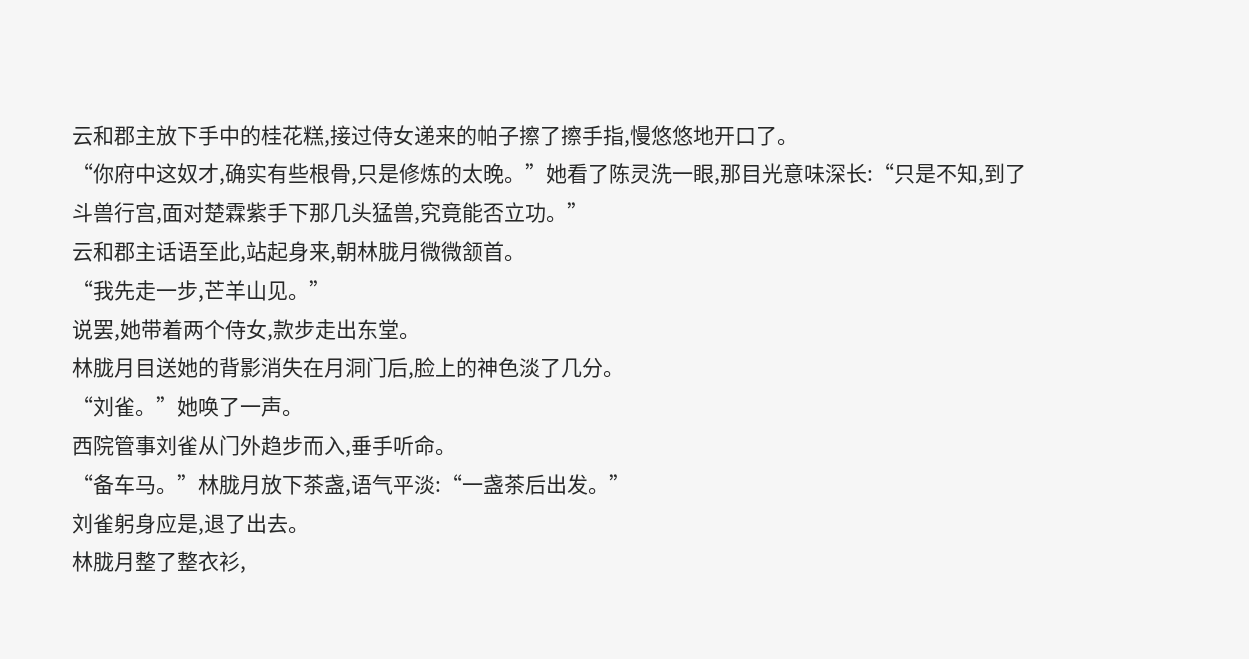云和郡主放下手中的桂花糕,接过侍女递来的帕子擦了擦手指,慢悠悠地开口了。
“你府中这奴才,确实有些根骨,只是修炼的太晚。”她看了陈灵洗一眼,那目光意味深长:“只是不知,到了斗兽行宫,面对楚霖紫手下那几头猛兽,究竟能否立功。”
云和郡主话语至此,站起身来,朝林胧月微微颔首。
“我先走一步,芒羊山见。”
说罢,她带着两个侍女,款步走出东堂。
林胧月目送她的背影消失在月洞门后,脸上的神色淡了几分。
“刘雀。”她唤了一声。
西院管事刘雀从门外趋步而入,垂手听命。
“备车马。”林胧月放下茶盏,语气平淡:“一盏茶后出发。”
刘雀躬身应是,退了出去。
林胧月整了整衣衫,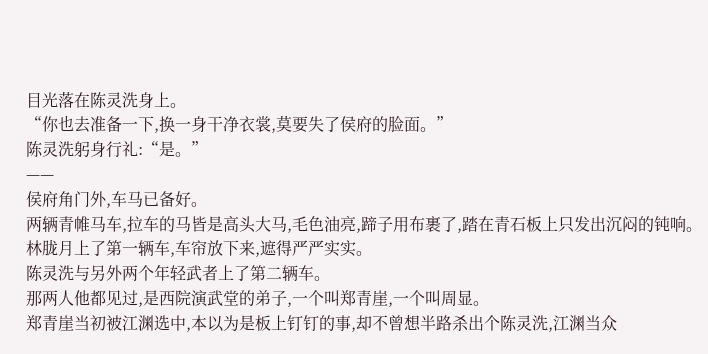目光落在陈灵洗身上。
“你也去准备一下,换一身干净衣裳,莫要失了侯府的脸面。”
陈灵洗躬身行礼:“是。”
——
侯府角门外,车马已备好。
两辆青帷马车,拉车的马皆是高头大马,毛色油亮,蹄子用布裹了,踏在青石板上只发出沉闷的钝响。
林胧月上了第一辆车,车帘放下来,遮得严严实实。
陈灵洗与另外两个年轻武者上了第二辆车。
那两人他都见过,是西院演武堂的弟子,一个叫郑青崖,一个叫周显。
郑青崖当初被江渊选中,本以为是板上钉钉的事,却不曾想半路杀出个陈灵洗,江渊当众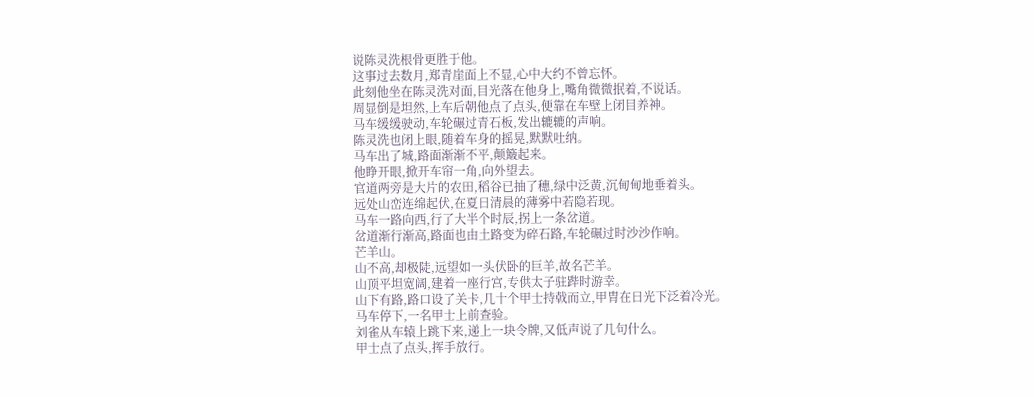说陈灵洗根骨更胜于他。
这事过去数月,郑青崖面上不显,心中大约不曾忘怀。
此刻他坐在陈灵洗对面,目光落在他身上,嘴角微微抿着,不说话。
周显倒是坦然,上车后朝他点了点头,便靠在车壁上闭目养神。
马车缓缓驶动,车轮碾过青石板,发出辘辘的声响。
陈灵洗也闭上眼,随着车身的摇晃,默默吐纳。
马车出了城,路面渐渐不平,颠簸起来。
他睁开眼,掀开车帘一角,向外望去。
官道两旁是大片的农田,稻谷已抽了穗,绿中泛黄,沉甸甸地垂着头。
远处山峦连绵起伏,在夏日清晨的薄雾中若隐若现。
马车一路向西,行了大半个时辰,拐上一条岔道。
岔道渐行渐高,路面也由土路变为碎石路,车轮碾过时沙沙作响。
芒羊山。
山不高,却极陡,远望如一头伏卧的巨羊,故名芒羊。
山顶平坦宽阔,建着一座行宫,专供太子驻跸时游幸。
山下有路,路口设了关卡,几十个甲士持戟而立,甲胄在日光下泛着冷光。
马车停下,一名甲士上前查验。
刘雀从车辕上跳下来,递上一块令牌,又低声说了几句什么。
甲士点了点头,挥手放行。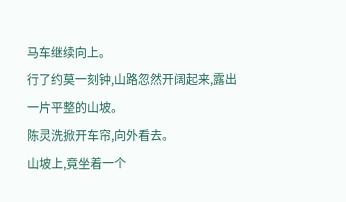马车继续向上。
行了约莫一刻钟,山路忽然开阔起来,露出一片平整的山坡。
陈灵洗掀开车帘,向外看去。
山坡上,竟坐着一个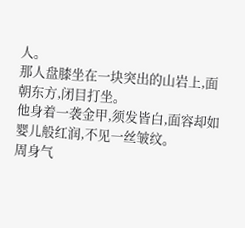人。
那人盘膝坐在一块突出的山岩上,面朝东方,闭目打坐。
他身着一袭金甲,须发皆白,面容却如婴儿般红润,不见一丝皱纹。
周身气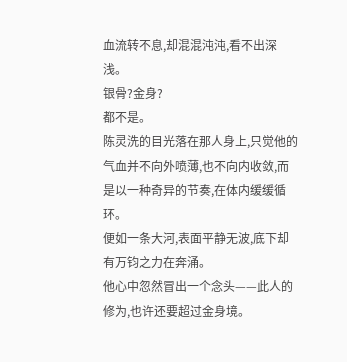血流转不息,却混混沌沌,看不出深浅。
银骨?金身?
都不是。
陈灵洗的目光落在那人身上,只觉他的气血并不向外喷薄,也不向内收敛,而是以一种奇异的节奏,在体内缓缓循环。
便如一条大河,表面平静无波,底下却有万钧之力在奔涌。
他心中忽然冒出一个念头——此人的修为,也许还要超过金身境。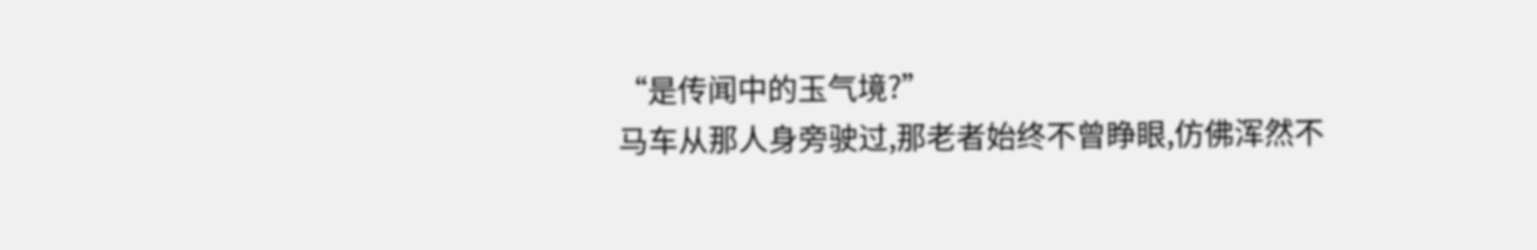“是传闻中的玉气境?”
马车从那人身旁驶过,那老者始终不曾睁眼,仿佛浑然不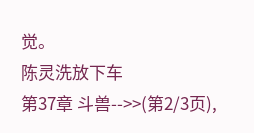觉。
陈灵洗放下车
第37章 斗兽-->>(第2/3页),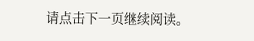请点击下一页继续阅读。